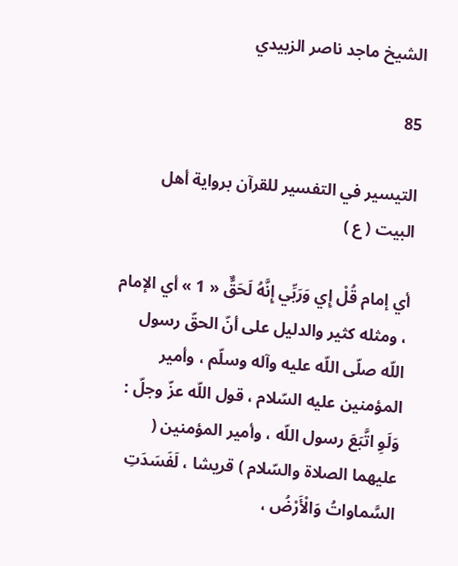الشيخ ماجد ناصر الزبيدي

85

التيسير في التفسير للقرآن برواية أهل البيت ( ع )

أي إمام قُلْ إِي وَرَبِّي إِنَّهُ لَحَقٌّ « 1 » أي الإمام ، ومثله كثير والدليل على أنّ الحقّ رسول اللّه صلّى اللّه عليه وآله وسلّم ، وأمير المؤمنين عليه السّلام ، قول اللّه عزّ وجلّ : وَلَوِ اتَّبَعَ رسول اللّه ، وأمير المؤمنين ( عليهما الصلاة والسّلام ) قريشا ، لَفَسَدَتِ السَّماواتُ وَالْأَرْضُ ،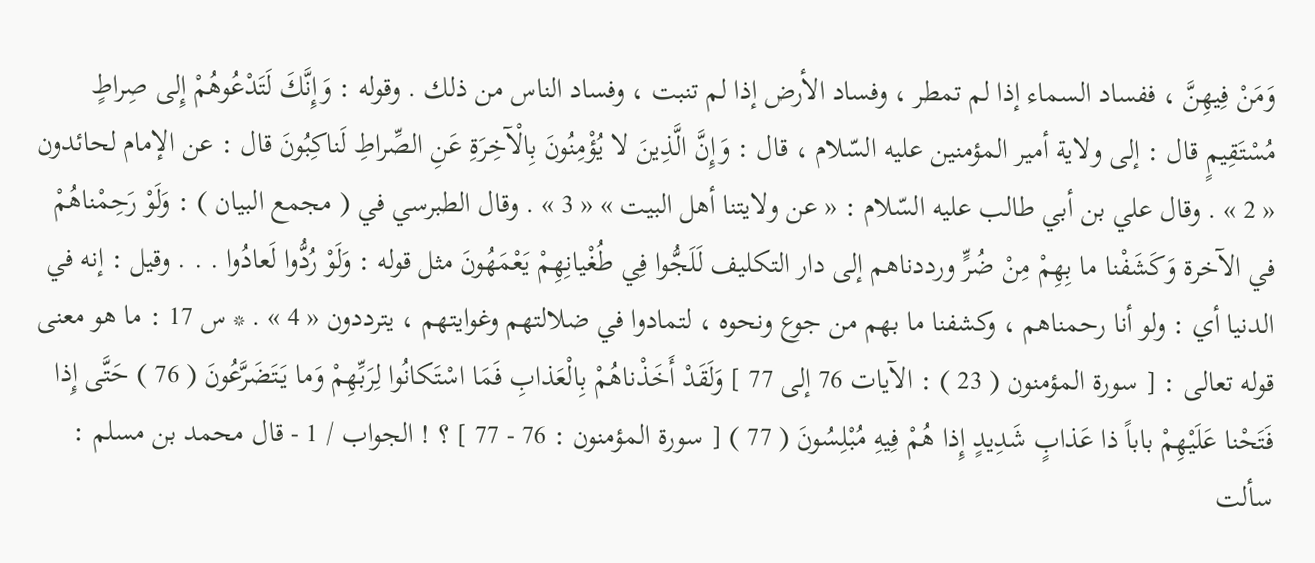وَمَنْ فِيهِنَّ ، ففساد السماء إذا لم تمطر ، وفساد الأرض إذا لم تنبت ، وفساد الناس من ذلك . وقوله : وَإِنَّكَ لَتَدْعُوهُمْ إِلى صِراطٍ مُسْتَقِيمٍ قال : إلى ولاية أمير المؤمنين عليه السّلام ، قال : وَإِنَّ الَّذِينَ لا يُؤْمِنُونَ بِالْآخِرَةِ عَنِ الصِّراطِ لَناكِبُونَ قال : عن الإمام لحائدون « 2 » . وقال علي بن أبي طالب عليه السّلام : « عن ولايتنا أهل البيت » « 3 » . وقال الطبرسي في ( مجمع البيان ) : وَلَوْ رَحِمْناهُمْ في الآخرة وَكَشَفْنا ما بِهِمْ مِنْ ضُرٍّ ورددناهم إلى دار التكليف لَلَجُّوا فِي طُغْيانِهِمْ يَعْمَهُونَ مثل قوله : وَلَوْ رُدُّوا لَعادُوا . . . وقيل : إنه في الدنيا أي : ولو أنا رحمناهم ، وكشفنا ما بهم من جوع ونحوه ، لتمادوا في ضلالتهم وغوايتهم ، يترددون « 4 » . * س 17 : ما هو معنى قوله تعالى : [ سورة المؤمنون ( 23 ) : الآيات 76 إلى 77 ] وَلَقَدْ أَخَذْناهُمْ بِالْعَذابِ فَمَا اسْتَكانُوا لِرَبِّهِمْ وَما يَتَضَرَّعُونَ ( 76 ) حَتَّى إِذا فَتَحْنا عَلَيْهِمْ باباً ذا عَذابٍ شَدِيدٍ إِذا هُمْ فِيهِ مُبْلِسُونَ ( 77 ) [ سورة المؤمنون : 76 - 77 ] ؟ ! الجواب / 1 - قال محمد بن مسلم : سألت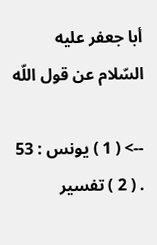أبا جعفر عليه السّلام عن قول اللّه

--> ( 1 ) يونس : 53 . ( 2 ) تفسير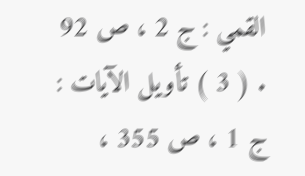القمي : ج 2 ، ص 92 . ( 3 ) تأويل الآيات : ج 1 ، ص 355 ،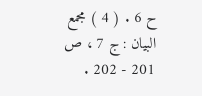ح 6 . ( 4 ) مجمع البيان : ج 7 ، ص 201 - 202 .